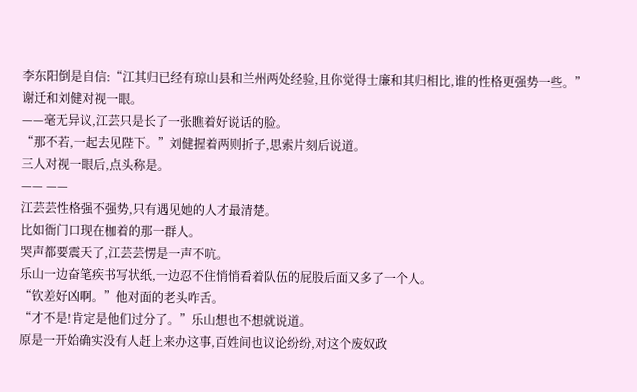李东阳倒是自信:“江其归已经有琼山县和兰州两处经验,且你觉得士廉和其归相比,谁的性格更强势一些。”
谢迁和刘健对视一眼。
——毫无异议,江芸只是长了一张瞧着好说话的脸。
“那不若,一起去见陛下。”刘健握着两则折子,思索片刻后说道。
三人对视一眼后,点头称是。
—— ——
江芸芸性格强不强势,只有遇见她的人才最清楚。
比如衙门口现在枷着的那一群人。
哭声都要震天了,江芸芸愣是一声不吭。
乐山一边奋笔疾书写状纸,一边忍不住悄悄看着队伍的屁股后面又多了一个人。
“钦差好凶啊。”他对面的老头咋舌。
“才不是!肯定是他们过分了。”乐山想也不想就说道。
原是一开始确实没有人赶上来办这事,百姓间也议论纷纷,对这个废奴政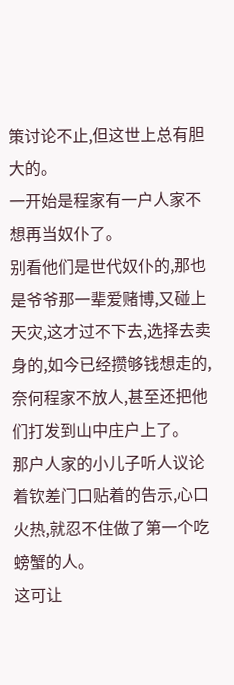策讨论不止,但这世上总有胆大的。
一开始是程家有一户人家不想再当奴仆了。
别看他们是世代奴仆的,那也是爷爷那一辈爱赌博,又碰上天灾,这才过不下去,选择去卖身的,如今已经攒够钱想走的,奈何程家不放人,甚至还把他们打发到山中庄户上了。
那户人家的小儿子听人议论着钦差门口贴着的告示,心口火热,就忍不住做了第一个吃螃蟹的人。
这可让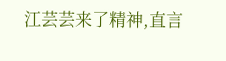江芸芸来了精神,直言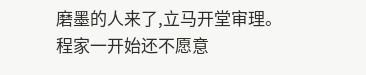磨墨的人来了,立马开堂审理。
程家一开始还不愿意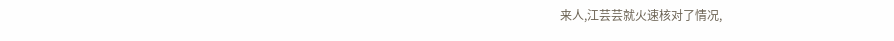来人,江芸芸就火速核对了情况,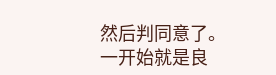然后判同意了。
一开始就是良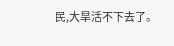民,大旱活不下去了。